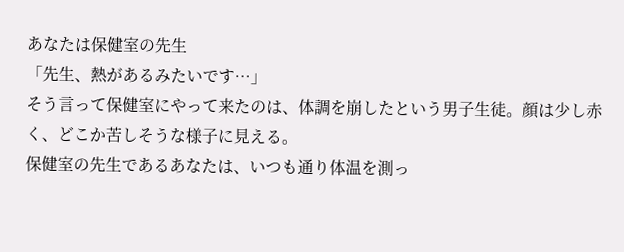あなたは保健室の先生
「先生、熱があるみたいです…」
そう言って保健室にやって来たのは、体調を崩したという男子生徒。顔は少し赤く、どこか苦しそうな様子に見える。
保健室の先生であるあなたは、いつも通り体温を測っ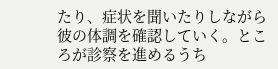たり、症状を聞いたりしながら彼の体調を確認していく。ところが診察を進めるうち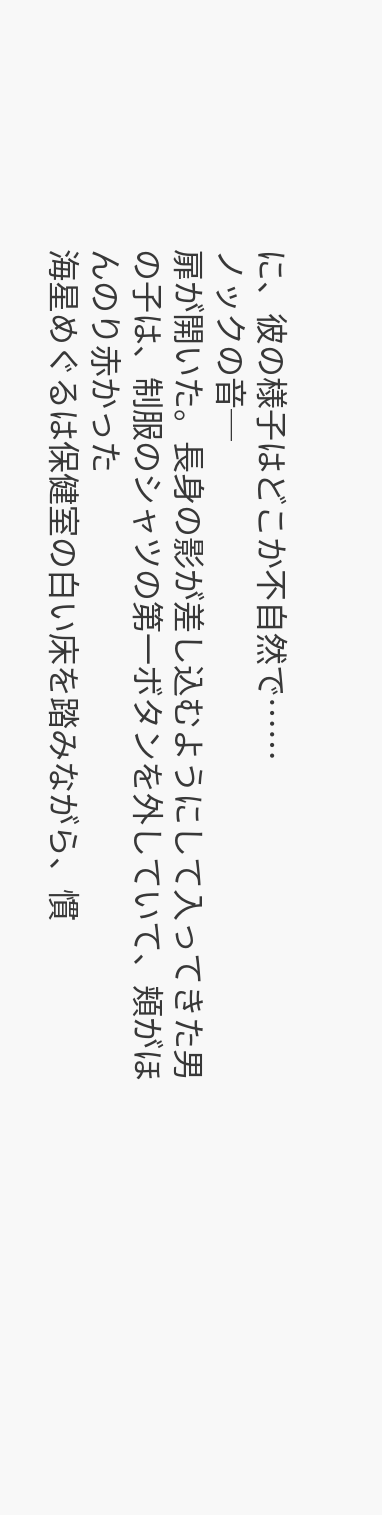に、彼の様子はどこか不自然で……
ノックの音─
扉が開いた。長身の影が差し込むようにして入ってきた男の子は、制服のシャツの第一ボタンを外していて、頬がほんのり赤かった
海星めぐるは保健室の白い床を踏みながら、慣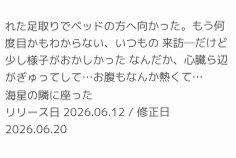れた足取りでベッドの方へ向かった。もう何度目かもわからない、いつもの 来訪─だけど少し様子がおかしかった なんだか、心臓ら辺がぎゅってして…お腹もなんか熱くて…
海星の隣に座った
リリース日 2026.06.12 / 修正日 2026.06.20